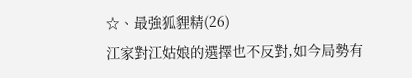☆、最強狐貍精(26)
江家對江姑娘的選擇也不反對,如今局勢有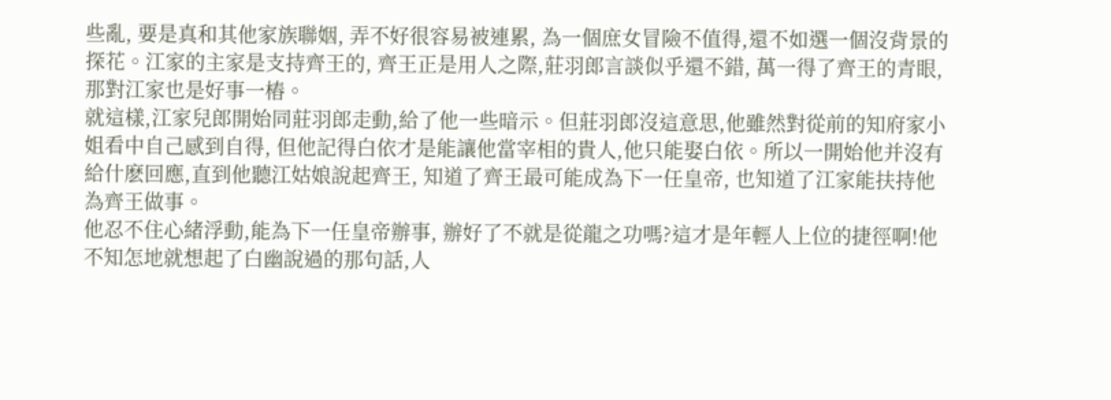些亂, 要是真和其他家族聯姻, 弄不好很容易被連累, 為一個庶女冒險不值得,還不如選一個沒背景的探花。江家的主家是支持齊王的, 齊王正是用人之際,莊羽郎言談似乎還不錯, 萬一得了齊王的青眼,那對江家也是好事一樁。
就這樣,江家兒郎開始同莊羽郎走動,給了他一些暗示。但莊羽郎沒這意思,他雖然對從前的知府家小姐看中自己感到自得, 但他記得白依才是能讓他當宰相的貴人,他只能娶白依。所以一開始他并沒有給什麽回應,直到他聽江姑娘說起齊王, 知道了齊王最可能成為下一任皇帝, 也知道了江家能扶持他為齊王做事。
他忍不住心緒浮動,能為下一任皇帝辦事, 辦好了不就是從龍之功嗎?這才是年輕人上位的捷徑啊!他不知怎地就想起了白幽說過的那句話,人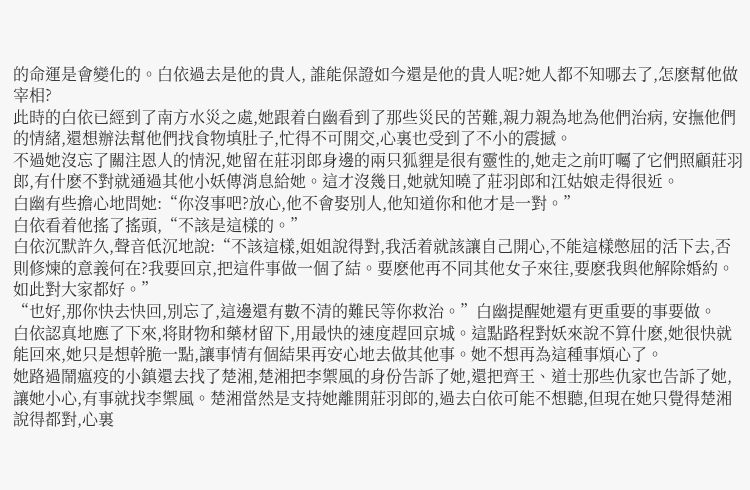的命運是會變化的。白依過去是他的貴人, 誰能保證如今還是他的貴人呢?她人都不知哪去了,怎麽幫他做宰相?
此時的白依已經到了南方水災之處,她跟着白幽看到了那些災民的苦難,親力親為地為他們治病, 安撫他們的情緒,還想辦法幫他們找食物填肚子,忙得不可開交,心裏也受到了不小的震撼。
不過她沒忘了關注恩人的情況,她留在莊羽郎身邊的兩只狐貍是很有靈性的,她走之前叮囑了它們照顧莊羽郎,有什麽不對就通過其他小妖傳消息給她。這才沒幾日,她就知曉了莊羽郎和江姑娘走得很近。
白幽有些擔心地問她:“你沒事吧?放心,他不會娶別人,他知道你和他才是一對。”
白依看着他搖了搖頭,“不該是這樣的。”
白依沉默許久,聲音低沉地說:“不該這樣,姐姐說得對,我活着就該讓自己開心,不能這樣憋屈的活下去,否則修煉的意義何在?我要回京,把這件事做一個了結。要麽他再不同其他女子來往,要麽我與他解除婚約。如此對大家都好。”
“也好,那你快去快回,別忘了,這邊還有數不清的難民等你救治。”白幽提醒她還有更重要的事要做。
白依認真地應了下來,将財物和藥材留下,用最快的速度趕回京城。這點路程對妖來說不算什麽,她很快就能回來,她只是想幹脆一點,讓事情有個結果再安心地去做其他事。她不想再為這種事煩心了。
她路過鬧瘟疫的小鎮還去找了楚湘,楚湘把李禦風的身份告訴了她,還把齊王、道士那些仇家也告訴了她,讓她小心,有事就找李禦風。楚湘當然是支持她離開莊羽郎的,過去白依可能不想聽,但現在她只覺得楚湘說得都對,心裏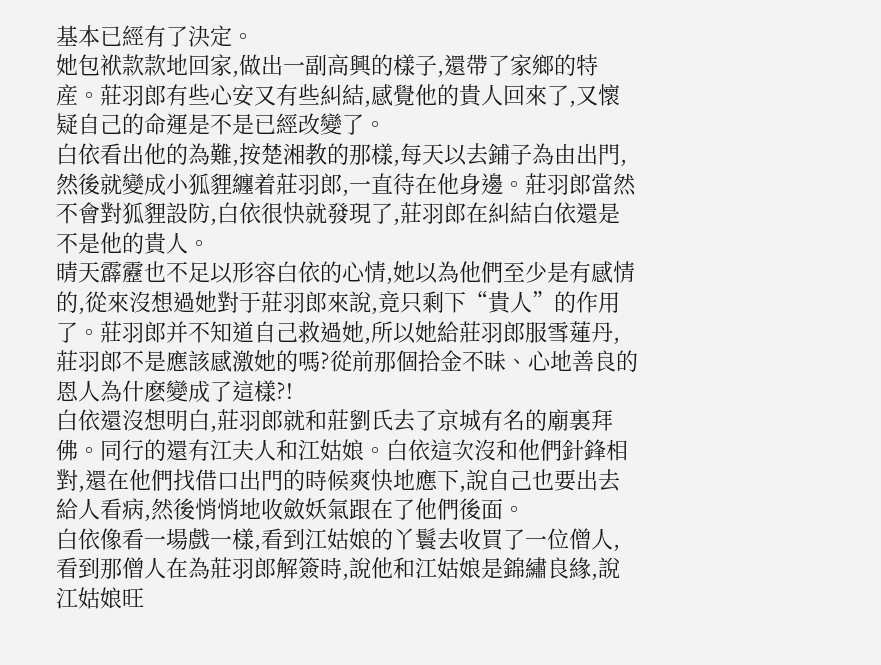基本已經有了決定。
她包袱款款地回家,做出一副高興的樣子,還帶了家鄉的特産。莊羽郎有些心安又有些糾結,感覺他的貴人回來了,又懷疑自己的命運是不是已經改變了。
白依看出他的為難,按楚湘教的那樣,每天以去鋪子為由出門,然後就變成小狐貍纏着莊羽郎,一直待在他身邊。莊羽郎當然不會對狐貍設防,白依很快就發現了,莊羽郎在糾結白依還是不是他的貴人。
晴天霹靂也不足以形容白依的心情,她以為他們至少是有感情的,從來沒想過她對于莊羽郎來說,竟只剩下“貴人”的作用了。莊羽郎并不知道自己救過她,所以她給莊羽郎服雪蓮丹,莊羽郎不是應該感激她的嗎?從前那個拾金不昧、心地善良的恩人為什麽變成了這樣?!
白依還沒想明白,莊羽郎就和莊劉氏去了京城有名的廟裏拜佛。同行的還有江夫人和江姑娘。白依這次沒和他們針鋒相對,還在他們找借口出門的時候爽快地應下,說自己也要出去給人看病,然後悄悄地收斂妖氣跟在了他們後面。
白依像看一場戲一樣,看到江姑娘的丫鬟去收買了一位僧人,看到那僧人在為莊羽郎解簽時,說他和江姑娘是錦繡良緣,說江姑娘旺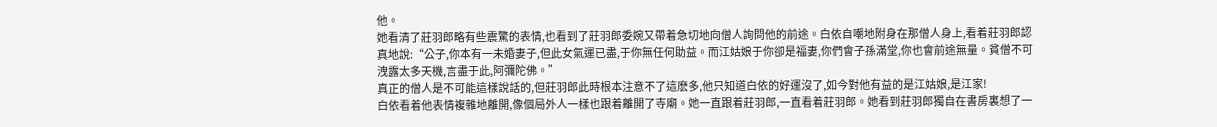他。
她看清了莊羽郎略有些震驚的表情,也看到了莊羽郎委婉又帶着急切地向僧人詢問他的前途。白依自嘲地附身在那僧人身上,看着莊羽郎認真地說:“公子,你本有一未婚妻子,但此女氣運已盡,于你無任何助益。而江姑娘于你卻是福妻,你們會子孫滿堂,你也會前途無量。貧僧不可洩露太多天機,言盡于此,阿彌陀佛。”
真正的僧人是不可能這樣說話的,但莊羽郎此時根本注意不了這麽多,他只知道白依的好運沒了,如今對他有益的是江姑娘,是江家!
白依看着他表情複雜地離開,像個局外人一樣也跟着離開了寺廟。她一直跟着莊羽郎,一直看着莊羽郎。她看到莊羽郎獨自在書房裏想了一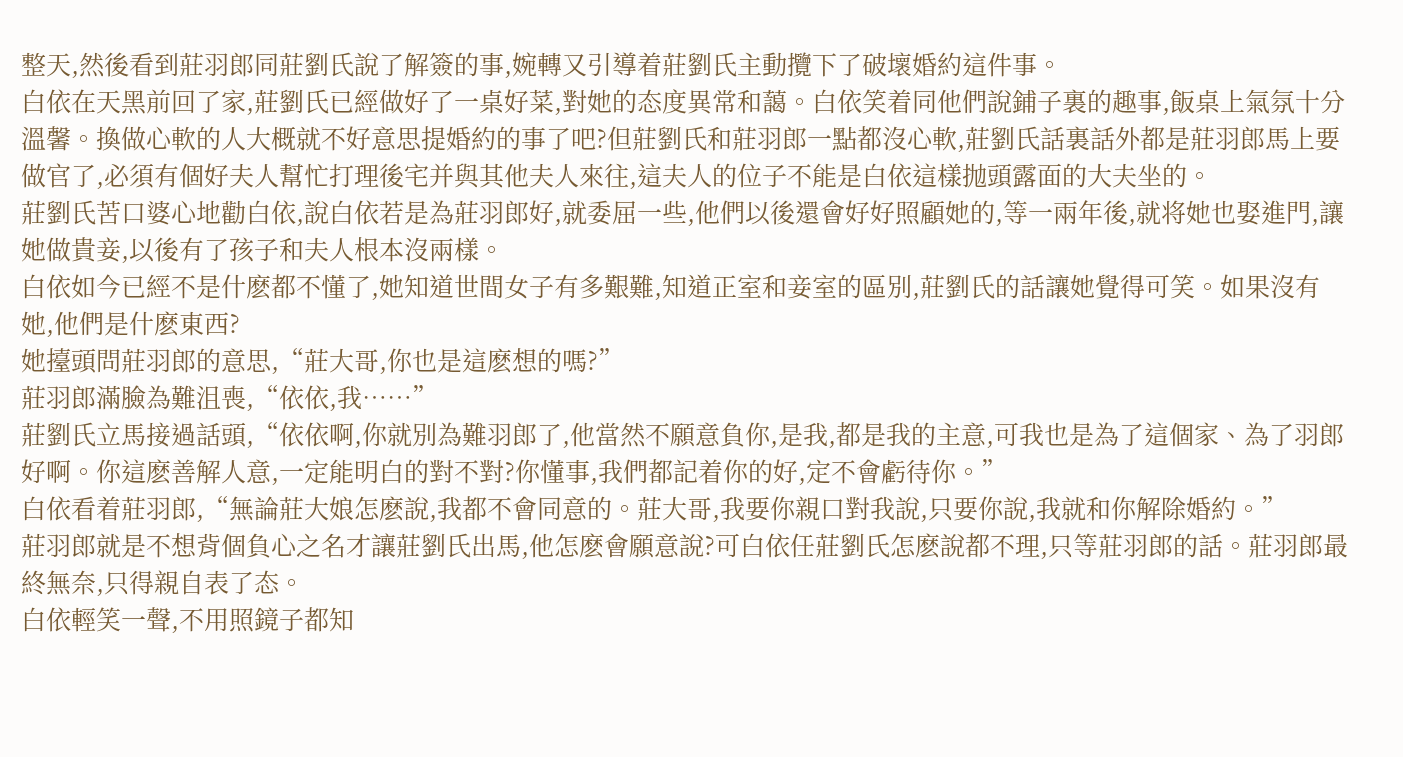整天,然後看到莊羽郎同莊劉氏說了解簽的事,婉轉又引導着莊劉氏主動攬下了破壞婚約這件事。
白依在天黑前回了家,莊劉氏已經做好了一桌好菜,對她的态度異常和藹。白依笑着同他們說鋪子裏的趣事,飯桌上氣氛十分溫馨。換做心軟的人大概就不好意思提婚約的事了吧?但莊劉氏和莊羽郎一點都沒心軟,莊劉氏話裏話外都是莊羽郎馬上要做官了,必須有個好夫人幫忙打理後宅并與其他夫人來往,這夫人的位子不能是白依這樣抛頭露面的大夫坐的。
莊劉氏苦口婆心地勸白依,說白依若是為莊羽郎好,就委屈一些,他們以後還會好好照顧她的,等一兩年後,就将她也娶進門,讓她做貴妾,以後有了孩子和夫人根本沒兩樣。
白依如今已經不是什麽都不懂了,她知道世間女子有多艱難,知道正室和妾室的區別,莊劉氏的話讓她覺得可笑。如果沒有她,他們是什麽東西?
她擡頭問莊羽郎的意思,“莊大哥,你也是這麽想的嗎?”
莊羽郎滿臉為難沮喪,“依依,我……”
莊劉氏立馬接過話頭,“依依啊,你就別為難羽郎了,他當然不願意負你,是我,都是我的主意,可我也是為了這個家、為了羽郎好啊。你這麽善解人意,一定能明白的對不對?你懂事,我們都記着你的好,定不會虧待你。”
白依看着莊羽郎,“無論莊大娘怎麽說,我都不會同意的。莊大哥,我要你親口對我說,只要你說,我就和你解除婚約。”
莊羽郎就是不想背個負心之名才讓莊劉氏出馬,他怎麽會願意說?可白依任莊劉氏怎麽說都不理,只等莊羽郎的話。莊羽郎最終無奈,只得親自表了态。
白依輕笑一聲,不用照鏡子都知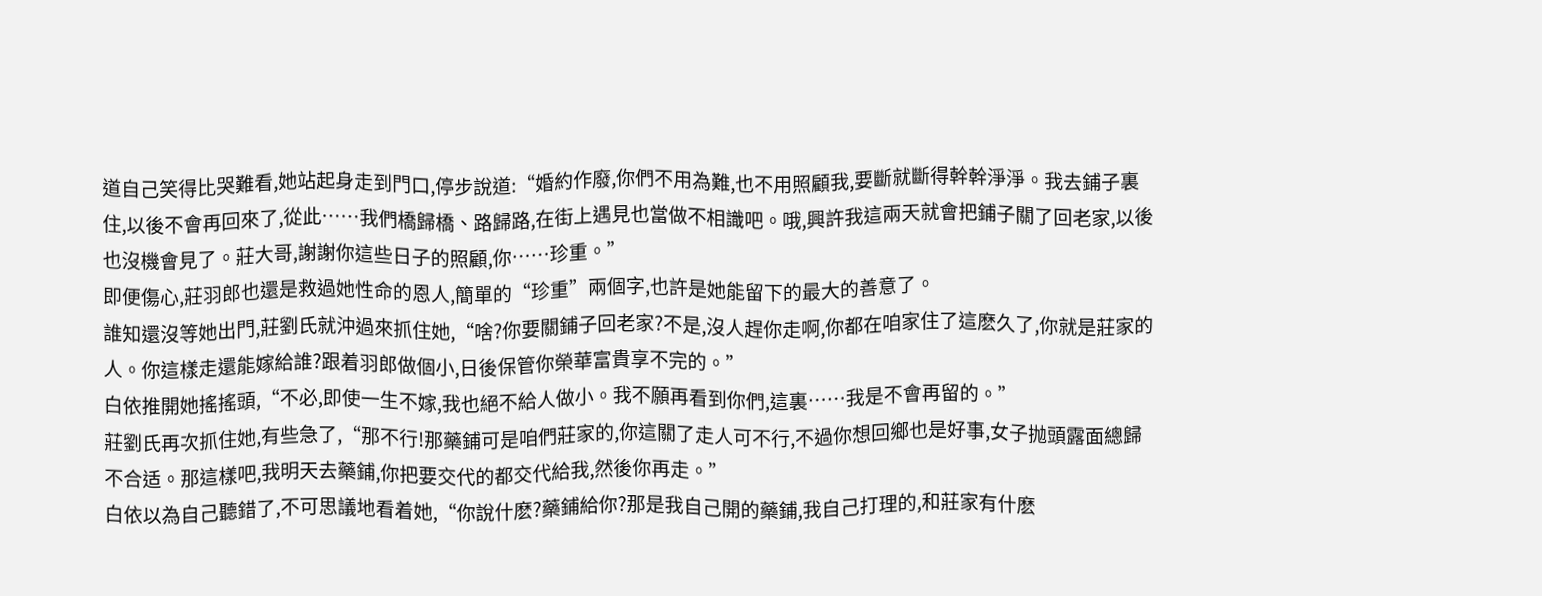道自己笑得比哭難看,她站起身走到門口,停步說道:“婚約作廢,你們不用為難,也不用照顧我,要斷就斷得幹幹淨淨。我去鋪子裏住,以後不會再回來了,從此……我們橋歸橋、路歸路,在街上遇見也當做不相識吧。哦,興許我這兩天就會把鋪子關了回老家,以後也沒機會見了。莊大哥,謝謝你這些日子的照顧,你……珍重。”
即便傷心,莊羽郎也還是救過她性命的恩人,簡單的“珍重”兩個字,也許是她能留下的最大的善意了。
誰知還沒等她出門,莊劉氏就沖過來抓住她,“啥?你要關鋪子回老家?不是,沒人趕你走啊,你都在咱家住了這麽久了,你就是莊家的人。你這樣走還能嫁給誰?跟着羽郎做個小,日後保管你榮華富貴享不完的。”
白依推開她搖搖頭,“不必,即使一生不嫁,我也絕不給人做小。我不願再看到你們,這裏……我是不會再留的。”
莊劉氏再次抓住她,有些急了,“那不行!那藥鋪可是咱們莊家的,你這關了走人可不行,不過你想回鄉也是好事,女子抛頭露面總歸不合适。那這樣吧,我明天去藥鋪,你把要交代的都交代給我,然後你再走。”
白依以為自己聽錯了,不可思議地看着她,“你說什麽?藥鋪給你?那是我自己開的藥鋪,我自己打理的,和莊家有什麽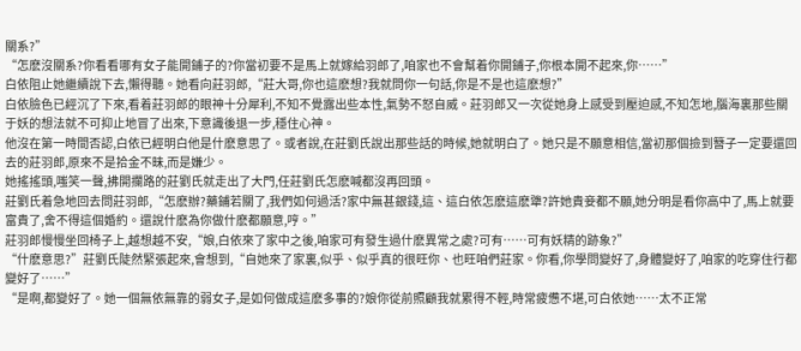關系?”
“怎麽沒關系?你看看哪有女子能開鋪子的?你當初要不是馬上就嫁給羽郎了,咱家也不會幫着你開鋪子,你根本開不起來,你……”
白依阻止她繼續說下去,懶得聽。她看向莊羽郎,“莊大哥,你也這麽想?我就問你一句話,你是不是也這麽想?”
白依臉色已經沉了下來,看着莊羽郎的眼神十分犀利,不知不覺露出些本性,氣勢不怒自威。莊羽郎又一次從她身上感受到壓迫感,不知怎地,腦海裏那些關于妖的想法就不可抑止地冒了出來,下意識後退一步,穩住心神。
他沒在第一時間否認,白依已經明白他是什麽意思了。或者說,在莊劉氏說出那些話的時候,她就明白了。她只是不願意相信,當初那個撿到簪子一定要還回去的莊羽郎,原來不是拾金不昧,而是嫌少。
她搖搖頭,嗤笑一聲,拂開攔路的莊劉氏就走出了大門,任莊劉氏怎麽喊都沒再回頭。
莊劉氏着急地回去問莊羽郎,“怎麽辦?藥鋪若關了,我們如何過活?家中無甚銀錢,這、這白依怎麽這麽犟?許她貴妾都不願,她分明是看你高中了,馬上就要富貴了,舍不得這個婚約。還說什麽為你做什麽都願意,哼。”
莊羽郎慢慢坐回椅子上,越想越不安,“娘,白依來了家中之後,咱家可有發生過什麽異常之處?可有……可有妖精的跡象?”
“什麽意思?”莊劉氏陡然緊張起來,會想到,“自她來了家裏,似乎、似乎真的很旺你、也旺咱們莊家。你看,你學問變好了,身體變好了,咱家的吃穿住行都變好了……”
“是啊,都變好了。她一個無依無靠的弱女子,是如何做成這麽多事的?娘你從前照顧我就累得不輕,時常疲憊不堪,可白依她……太不正常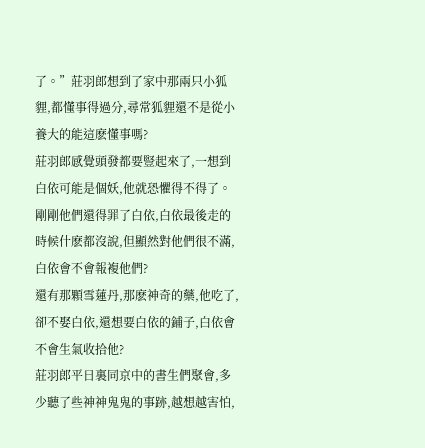了。”莊羽郎想到了家中那兩只小狐貍,都懂事得過分,尋常狐貍還不是從小養大的能這麽懂事嗎?
莊羽郎感覺頭發都要豎起來了,一想到白依可能是個妖,他就恐懼得不得了。剛剛他們還得罪了白依,白依最後走的時候什麽都沒說,但顯然對他們很不滿,白依會不會報複他們?
還有那顆雪蓮丹,那麽神奇的藥,他吃了,卻不娶白依,還想要白依的鋪子,白依會不會生氣收拾他?
莊羽郎平日裏同京中的書生們聚會,多少聽了些神神鬼鬼的事跡,越想越害怕,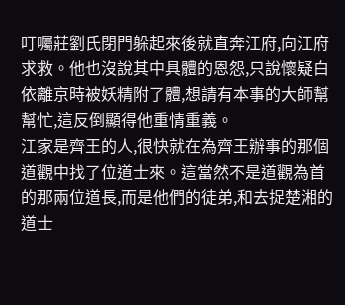叮囑莊劉氏閉門躲起來後就直奔江府,向江府求救。他也沒說其中具體的恩怨,只說懷疑白依離京時被妖精附了體,想請有本事的大師幫幫忙,這反倒顯得他重情重義。
江家是齊王的人,很快就在為齊王辦事的那個道觀中找了位道士來。這當然不是道觀為首的那兩位道長,而是他們的徒弟,和去捉楚湘的道士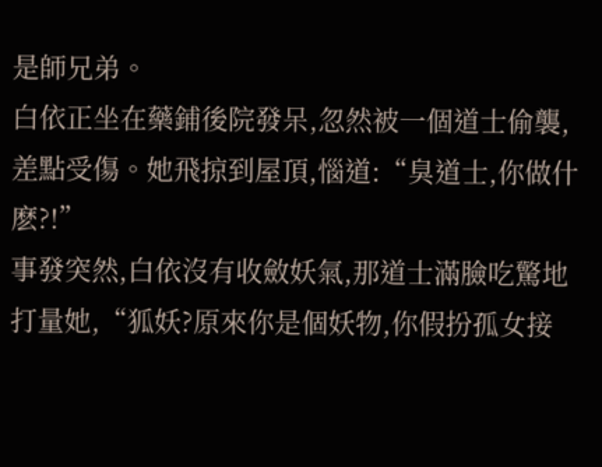是師兄弟。
白依正坐在藥鋪後院發呆,忽然被一個道士偷襲,差點受傷。她飛掠到屋頂,惱道:“臭道士,你做什麽?!”
事發突然,白依沒有收斂妖氣,那道士滿臉吃驚地打量她,“狐妖?原來你是個妖物,你假扮孤女接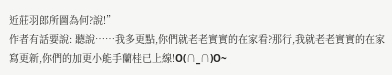近莊羽郎所圖為何?說!”
作者有話要說: 聽說……我多更點,你們就老老實實的在家看?那行,我就老老實實的在家寫更新,你們的加更小能手蘭桂已上線!O(∩_∩)O~